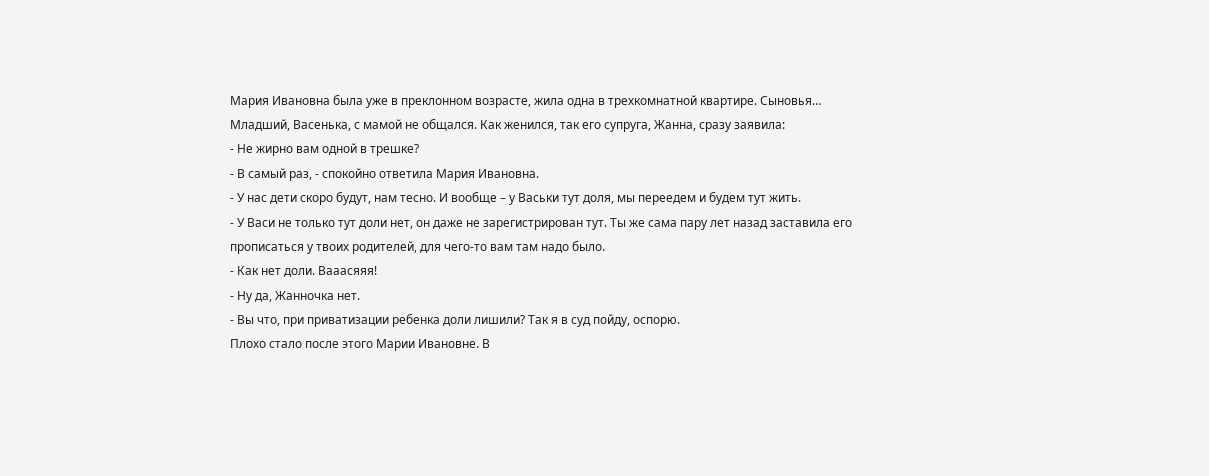Мария Ивановна была уже в преклонном возрасте, жила одна в трехкомнатной квартире. Сыновья…
Младший, Васенька, с мамой не общался. Как женился, так его супруга, Жанна, сразу заявила:
- Не жирно вам одной в трешке?
- В самый раз, - спокойно ответила Мария Ивановна.
- У нас дети скоро будут, нам тесно. И вообще – у Васьки тут доля, мы переедем и будем тут жить.
- У Васи не только тут доли нет, он даже не зарегистрирован тут. Ты же сама пару лет назад заставила его прописаться у твоих родителей, для чего-то вам там надо было.
- Как нет доли. Вааасяяя!
- Ну да, Жанночка нет.
- Вы что, при приватизации ребенка доли лишили? Так я в суд пойду, оспорю.
Плохо стало после этого Марии Ивановне. В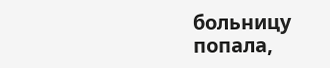больницу попала,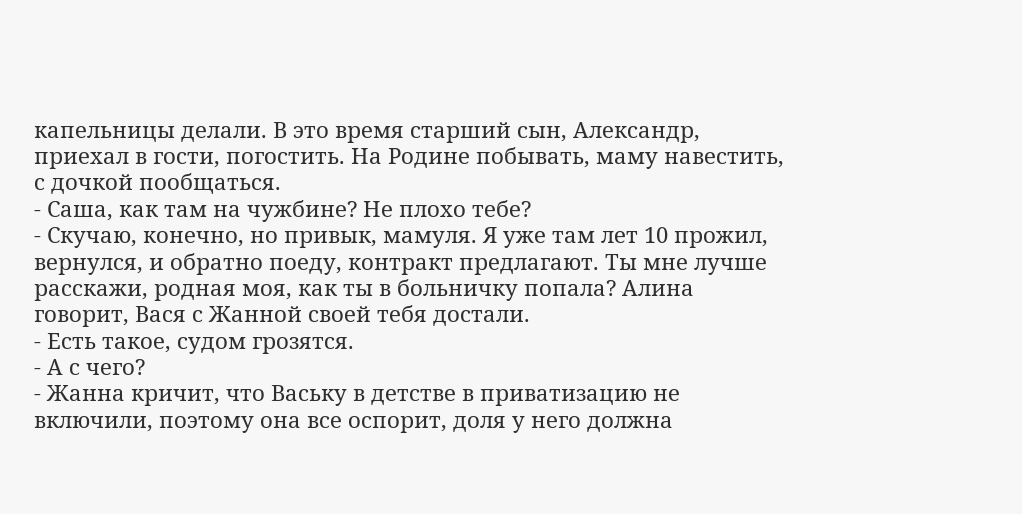капельницы делали. В это время старший сын, Александр, приехал в гости, погостить. На Родине побывать, маму навестить, с дочкой пообщаться.
- Саша, как там на чужбине? Не плохо тебе?
- Скучаю, конечно, но привык, мамуля. Я уже там лет 10 прожил, вернулся, и обратно поеду, контракт предлагают. Ты мне лучше расскажи, родная моя, как ты в больничку попала? Алина говорит, Вася с Жанной своей тебя достали.
- Есть такое, судом грозятся.
- А с чего?
- Жанна кричит, что Ваську в детстве в приватизацию не включили, поэтому она все оспорит, доля у него должна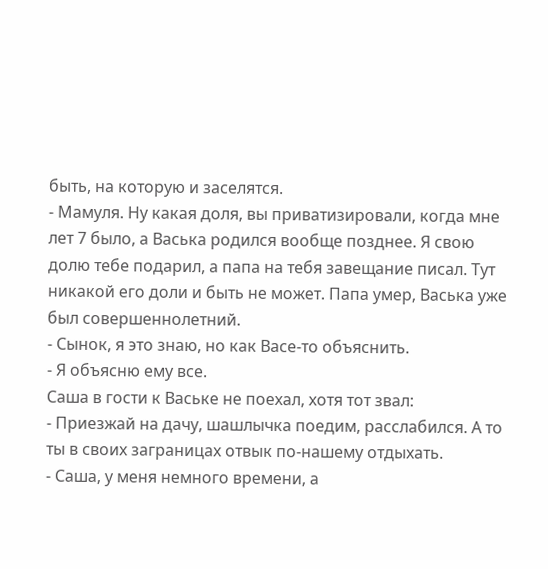быть, на которую и заселятся.
- Мамуля. Ну какая доля, вы приватизировали, когда мне лет 7 было, а Васька родился вообще позднее. Я свою долю тебе подарил, а папа на тебя завещание писал. Тут никакой его доли и быть не может. Папа умер, Васька уже был совершеннолетний.
- Сынок, я это знаю, но как Васе-то объяснить.
- Я объясню ему все.
Саша в гости к Ваське не поехал, хотя тот звал:
- Приезжай на дачу, шашлычка поедим, расслабился. А то ты в своих заграницах отвык по-нашему отдыхать.
- Саша, у меня немного времени, а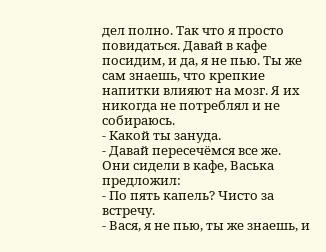дел полно. Так что я просто повидаться. Давай в кафе посидим, и да, я не пью. Ты же сам знаешь, что крепкие напитки влияют на мозг. Я их никогда не потреблял и не собираюсь.
- Какой ты зануда.
- Давай пересечёмся все же.
Они сидели в кафе, Васька предложил:
- По пять капель? Чисто за встречу.
- Вася, я не пью, ты же знаешь, и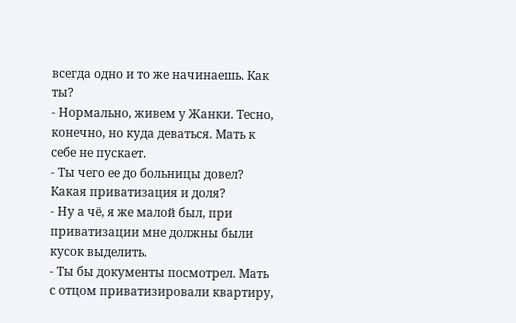всегда одно и то же начинаешь. Как ты?
- Нормально, живем у Жанки. Тесно, конечно, но куда деваться. Мать к себе не пускает.
- Ты чего ее до больницы довел? Какая приватизация и доля?
- Ну а чё, я же малой был, при приватизации мне должны были кусок выделить.
- Ты бы документы посмотрел. Мать с отцом приватизировали квартиру,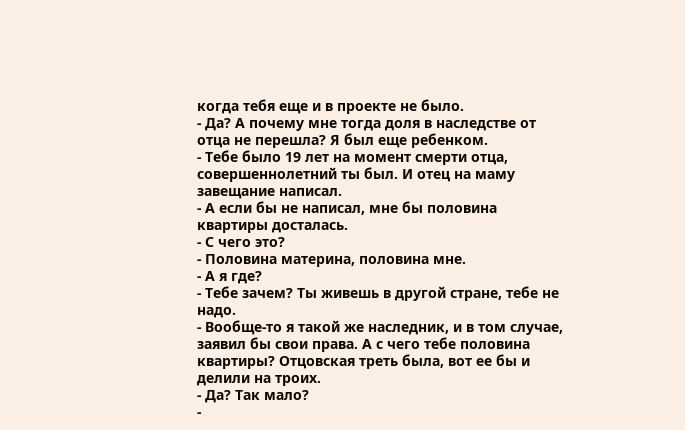когда тебя еще и в проекте не было.
- Да? А почему мне тогда доля в наследстве от отца не перешла? Я был еще ребенком.
- Тебе было 19 лет на момент смерти отца, совершеннолетний ты был. И отец на маму завещание написал.
- А если бы не написал, мне бы половина квартиры досталась.
- С чего это?
- Половина материна, половина мне.
- А я где?
- Тебе зачем? Ты живешь в другой стране, тебе не надо.
- Вообще-то я такой же наследник, и в том случае, заявил бы свои права. А с чего тебе половина квартиры? Отцовская треть была, вот ее бы и делили на троих.
- Да? Так мало?
-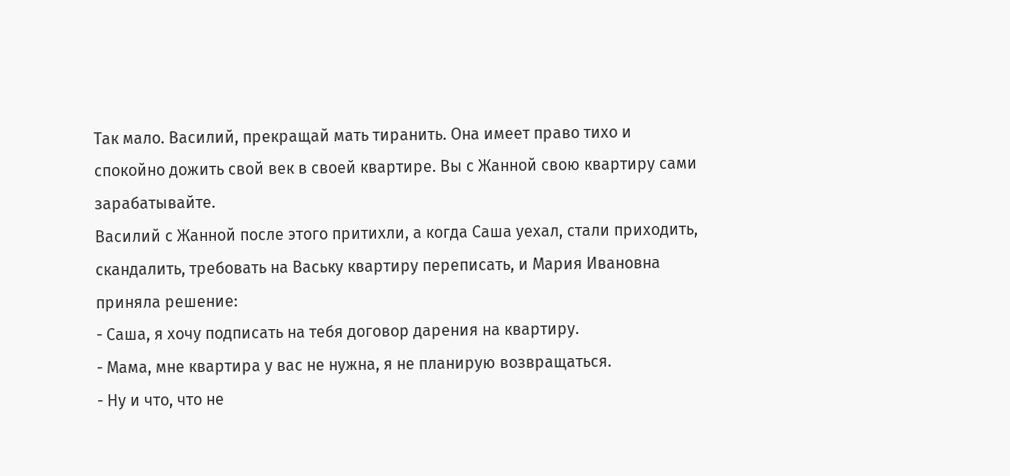Так мало. Василий, прекращай мать тиранить. Она имеет право тихо и спокойно дожить свой век в своей квартире. Вы с Жанной свою квартиру сами зарабатывайте.
Василий с Жанной после этого притихли, а когда Саша уехал, стали приходить, скандалить, требовать на Ваську квартиру переписать, и Мария Ивановна приняла решение:
- Саша, я хочу подписать на тебя договор дарения на квартиру.
- Мама, мне квартира у вас не нужна, я не планирую возвращаться.
- Ну и что, что не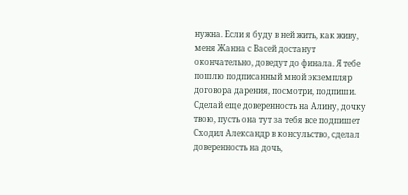нужна. Если я буду в ней жить, как живу, меня Жанна с Васей достанут окончательно, доведут до финала. Я тебе пошлю подписанный мной экземпляр договора дарения, посмотри, подпиши. Сделай еще доверенность на Алину, дочку твою, пусть она тут за тебя все подпишет
Сходил Александр в консульство, сделал доверенность на дочь,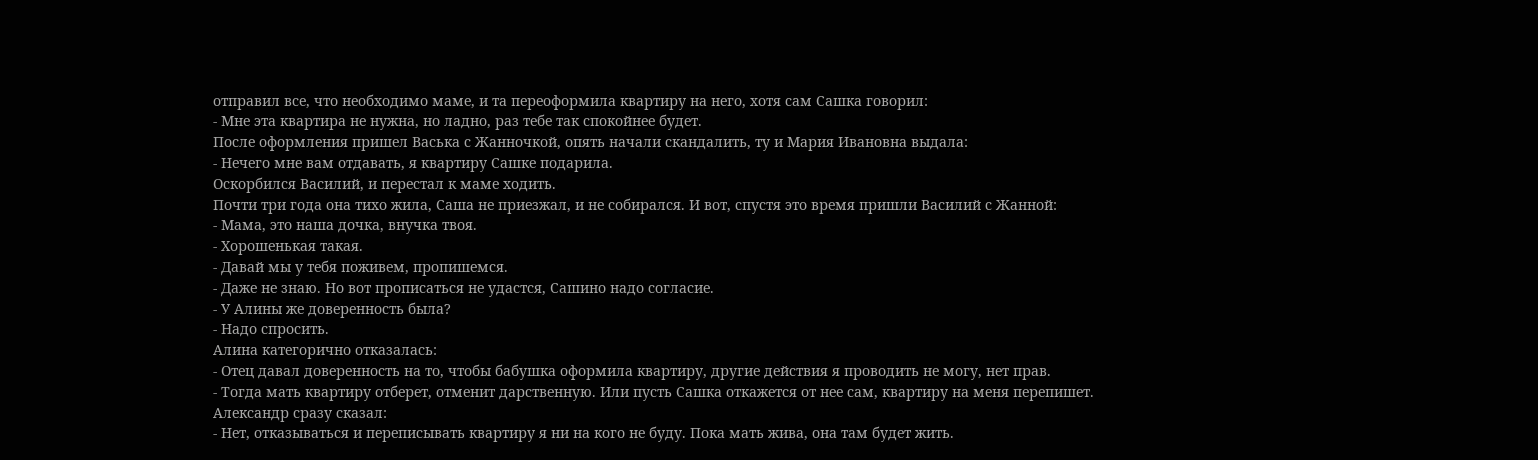отправил все, что необходимо маме, и та переоформила квартиру на него, хотя сам Сашка говорил:
- Мне эта квартира не нужна, но ладно, раз тебе так спокойнее будет.
После оформления пришел Васька с Жанночкой, опять начали скандалить, ту и Мария Ивановна выдала:
- Нечего мне вам отдавать, я квартиру Сашке подарила.
Оскорбился Василий, и перестал к маме ходить.
Почти три года она тихо жила, Саша не приезжал, и не собирался. И вот, спустя это время пришли Василий с Жанной:
- Мама, это наша дочка, внучка твоя.
- Хорошенькая такая.
- Давай мы у тебя поживем, пропишемся.
- Даже не знаю. Но вот прописаться не удастся, Сашино надо согласие.
- У Алины же доверенность была?
- Надо спросить.
Алина категорично отказалась:
- Отец давал доверенность на то, чтобы бабушка оформила квартиру, другие действия я проводить не могу, нет прав.
- Тогда мать квартиру отберет, отменит дарственную. Или пусть Сашка откажется от нее сам, квартиру на меня перепишет.
Александр сразу сказал:
- Нет, отказываться и переписывать квартиру я ни на кого не буду. Пока мать жива, она там будет жить.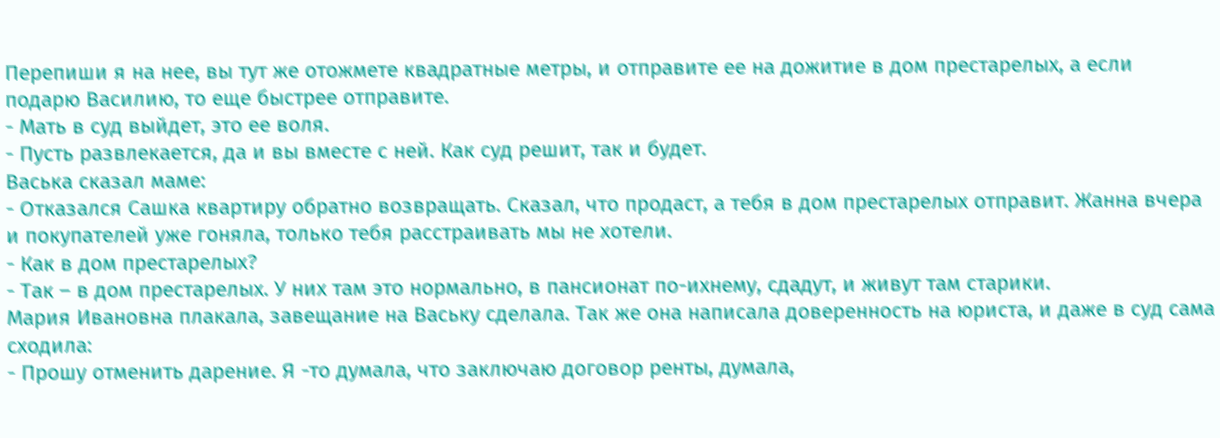Перепиши я на нее, вы тут же отожмете квадратные метры, и отправите ее на дожитие в дом престарелых, а если подарю Василию, то еще быстрее отправите.
- Мать в суд выйдет, это ее воля.
- Пусть развлекается, да и вы вместе с ней. Как суд решит, так и будет.
Васька сказал маме:
- Отказался Сашка квартиру обратно возвращать. Сказал, что продаст, а тебя в дом престарелых отправит. Жанна вчера и покупателей уже гоняла, только тебя расстраивать мы не хотели.
- Как в дом престарелых?
- Так – в дом престарелых. У них там это нормально, в пансионат по-ихнему, сдадут, и живут там старики.
Мария Ивановна плакала, завещание на Ваську сделала. Так же она написала доверенность на юриста, и даже в суд сама сходила:
- Прошу отменить дарение. Я -то думала, что заключаю договор ренты, думала,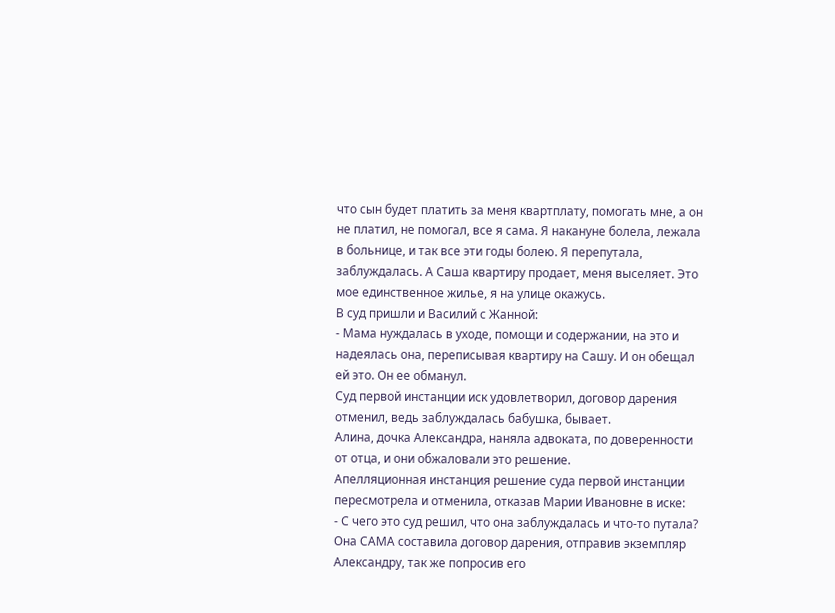что сын будет платить за меня квартплату, помогать мне, а он не платил, не помогал, все я сама. Я накануне болела, лежала в больнице, и так все эти годы болею. Я перепутала, заблуждалась. А Саша квартиру продает, меня выселяет. Это мое единственное жилье, я на улице окажусь.
В суд пришли и Василий с Жанной:
- Мама нуждалась в уходе, помощи и содержании, на это и надеялась она, переписывая квартиру на Сашу. И он обещал ей это. Он ее обманул.
Суд первой инстанции иск удовлетворил, договор дарения отменил, ведь заблуждалась бабушка, бывает.
Алина, дочка Александра, наняла адвоката, по доверенности от отца, и они обжаловали это решение.
Апелляционная инстанция решение суда первой инстанции пересмотрела и отменила, отказав Марии Ивановне в иске:
- С чего это суд решил, что она заблуждалась и что-то путала? Она САМА составила договор дарения, отправив экземпляр Александру, так же попросив его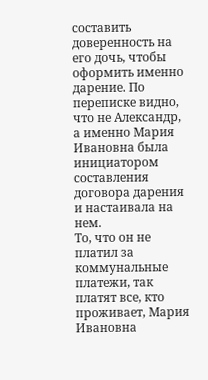составить доверенность на его дочь, чтобы оформить именно дарение. По переписке видно, что не Александр, а именно Мария Ивановна была инициатором составления договора дарения и настаивала на нем.
То, что он не платил за коммунальные платежи, так платят все, кто проживает, Мария Ивановна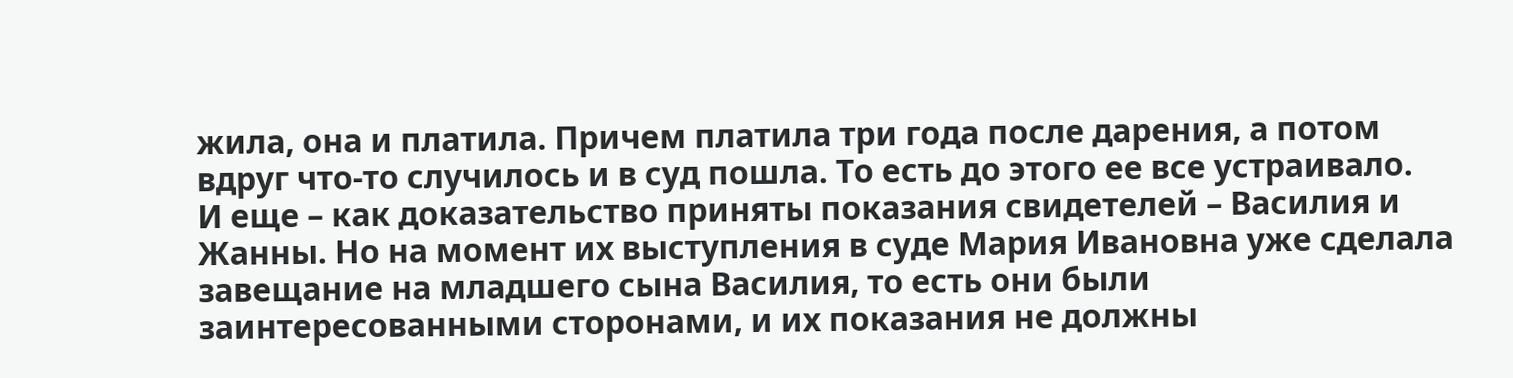жила, она и платила. Причем платила три года после дарения, а потом вдруг что-то случилось и в суд пошла. То есть до этого ее все устраивало.
И еще – как доказательство приняты показания свидетелей – Василия и Жанны. Но на момент их выступления в суде Мария Ивановна уже сделала завещание на младшего сына Василия, то есть они были заинтересованными сторонами, и их показания не должны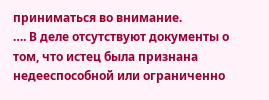приниматься во внимание.
…. В деле отсутствуют документы о том, что истец была признана недееспособной или ограниченно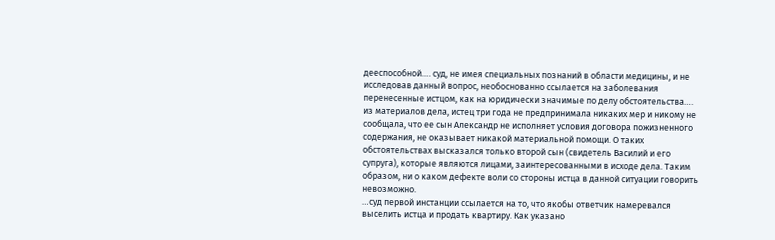дееспособной…. суд, не имея специальных познаний в области медицины, и не исследовав данный вопрос, необоснованно ссылается на заболевания перенесенные истцом, как на юридически значимые по делу обстоятельства…. из материалов дела, истец три года не предпринимала никаких мер и никому не сообщала, что ее сын Александр не исполняет условия договора пожизненного содержания, не оказывает никакой материальной помощи. О таких обстоятельствах высказался только второй сын (свидетель Василий и его супруга), которые являются лицами, заинтересованными в исходе дела. Таким образом, ни о каком дефекте воли со стороны истца в данной ситуации говорить невозможно.
…суд первой инстанции ссылается на то, что якобы ответчик намеревался выселить истца и продать квартиру. Как указано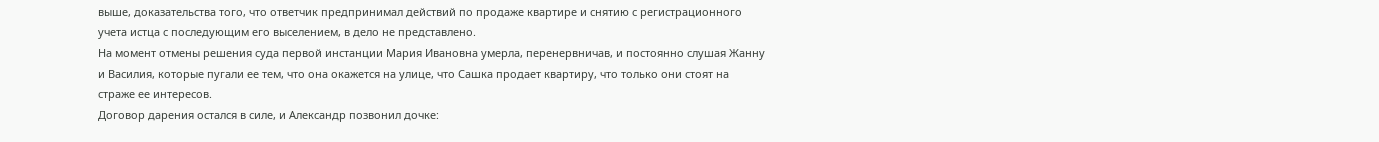выше, доказательства того, что ответчик предпринимал действий по продаже квартире и снятию с регистрационного учета истца с последующим его выселением, в дело не представлено.
На момент отмены решения суда первой инстанции Мария Ивановна умерла, перенервничав, и постоянно слушая Жанну и Василия, которые пугали ее тем, что она окажется на улице, что Сашка продает квартиру, что только они стоят на страже ее интересов.
Договор дарения остался в силе, и Александр позвонил дочке: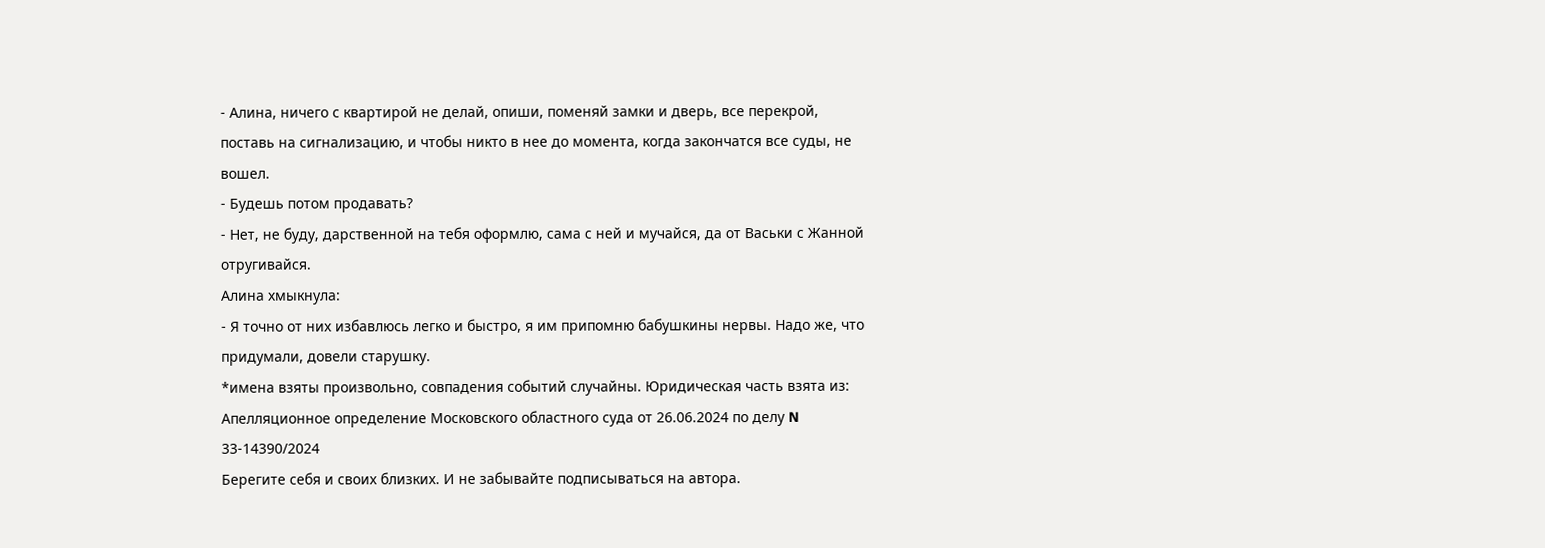- Алина, ничего с квартирой не делай, опиши, поменяй замки и дверь, все перекрой, поставь на сигнализацию, и чтобы никто в нее до момента, когда закончатся все суды, не вошел.
- Будешь потом продавать?
- Нет, не буду, дарственной на тебя оформлю, сама с ней и мучайся, да от Васьки с Жанной отругивайся.
Алина хмыкнула:
- Я точно от них избавлюсь легко и быстро, я им припомню бабушкины нервы. Надо же, что придумали, довели старушку.
*имена взяты произвольно, совпадения событий случайны. Юридическая часть взята из:
Апелляционное определение Московского областного суда от 26.06.2024 по делу N 33-14390/2024
Берегите себя и своих близких. И не забывайте подписываться на автора.